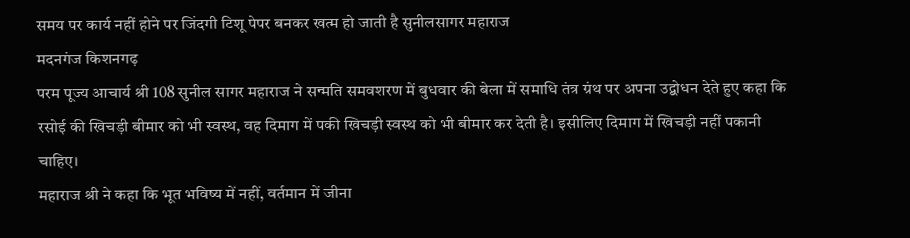समय पर कार्य नहीं होने पर जिंदगी टिशू पेपर बनकर खत्म हो जाती है सुनीलसागर महाराज
मदनगंज किशनगढ़
परम पूज्य आचार्य श्री 108 सुनील सागर महाराज ने सन्मति समवशरण में बुधवार की बेला में समाधि तंत्र ग्रंथ पर अपना उद्बोधन देते हुए कहा कि रसोई की खिचड़ी बीमार को भी स्वस्थ, वह दिमाग में पकी खिचड़ी स्वस्थ को भी बीमार कर देती है। इसीलिए दिमाग में खिचड़ी नहीं पकानी चाहिए।
महाराज श्री ने कहा कि भूत भविष्य में नहीं, वर्तमान में जीना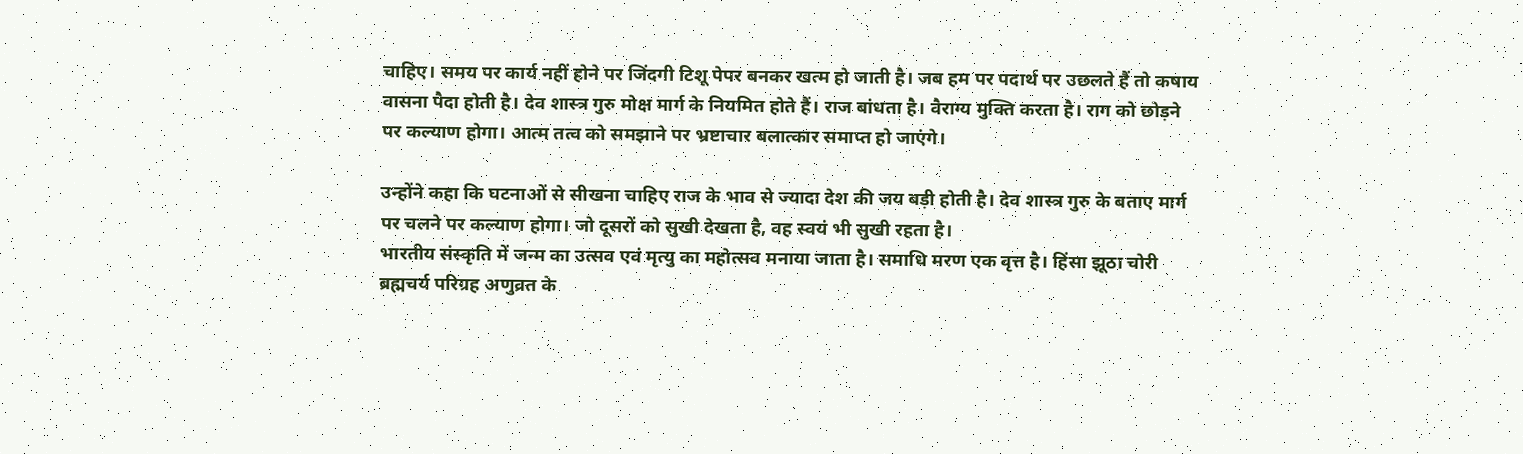चाहिए। समय पर कार्य नहीं होने पर जिंदगी टिशू पेपर बनकर खत्म हो जाती है। जब हम पर पदार्थ पर उछलते हैं तो कषाय वासना पैदा होती है। देव शास्त्र गुरु मोक्ष मार्ग के नियमित होते हैं। राज बांधता है। वैराग्य मुक्ति करता है। राग को छोड़ने पर कल्याण होगा। आत्म तत्व को समझाने पर भ्रष्टाचार बलात्कार समाप्त हो जाएंगे।

उन्होंने कहा कि घटनाओं से सीखना चाहिए राज के भाव से ज्यादा देश की जय बड़ी होती है। देव शास्त्र गुरु के बताए मार्ग पर चलने पर कल्याण होगा। जो दूसरों को सुखी देखता है, वह स्वयं भी सुखी रहता है।
भारतीय संस्कृति में जन्म का उत्सव एवं मृत्यु का महोत्सव मनाया जाता है। समाधि मरण एक वृत्त है। हिंसा झूठा चोरी ब्रह्मचर्य परिग्रह अणुव्रत के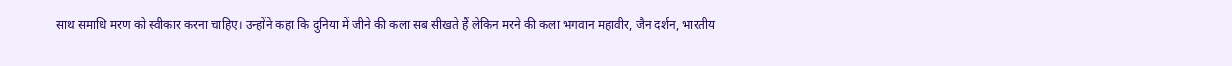साथ समाधि मरण को स्वीकार करना चाहिए। उन्होंने कहा कि दुनिया में जीने की कला सब सीखते हैं लेकिन मरने की कला भगवान महावीर, जैन दर्शन, भारतीय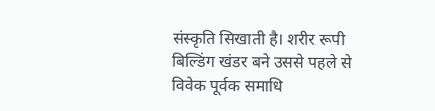संस्कृति सिखाती है। शरीर रूपी बिल्डिंग खंडर बने उससे पहले से विवेक पूर्वक समाधि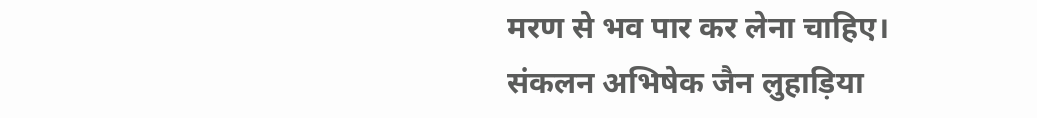मरण से भव पार कर लेना चाहिए।
संकलन अभिषेक जैन लुहाड़िया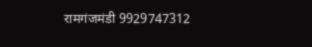रामगंजमंडी 9929747312